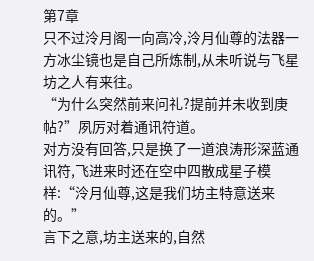第7章
只不过泠月阁一向高冷,泠月仙尊的法器一方冰尘镜也是自己所炼制,从未听说与飞星坊之人有来往。
“为什么突然前来问礼?提前并未收到庚帖?”夙厉对着通讯符道。
对方没有回答,只是换了一道浪涛形深蓝通讯符,飞进来时还在空中四散成星子模样:“泠月仙尊,这是我们坊主特意送来的。”
言下之意,坊主送来的,自然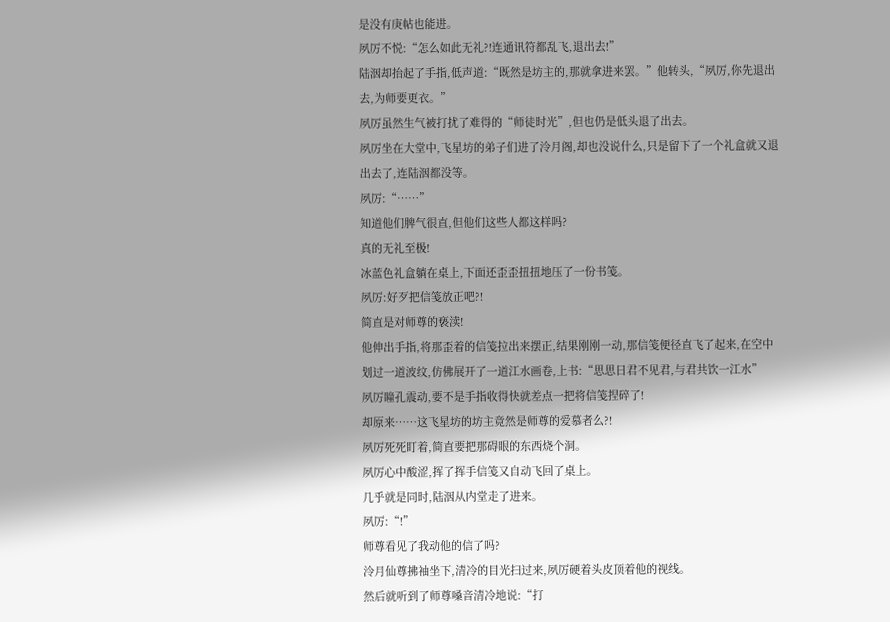是没有庚帖也能进。
夙厉不悦:“怎么如此无礼?!连通讯符都乱飞,退出去!”
陆洇却抬起了手指,低声道:“既然是坊主的,那就拿进来罢。”他转头,“夙厉,你先退出去,为师要更衣。”
夙厉虽然生气被打扰了难得的“师徒时光”,但也仍是低头退了出去。
夙厉坐在大堂中,飞星坊的弟子们进了泠月阁,却也没说什么,只是留下了一个礼盒就又退出去了,连陆洇都没等。
夙厉:“……”
知道他们脾气很直,但他们这些人都这样吗?
真的无礼至极!
冰蓝色礼盒躺在桌上,下面还歪歪扭扭地压了一份书笺。
夙厉:好歹把信笺放正吧?!
简直是对师尊的亵渎!
他伸出手指,将那歪着的信笺拉出来摆正,结果刚刚一动,那信笺便径直飞了起来,在空中划过一道波纹,仿佛展开了一道江水画卷,上书:“思思日君不见君,与君共饮一江水”
夙厉瞳孔震动,要不是手指收得快就差点一把将信笺捏碎了!
却原来……这飞星坊的坊主竟然是师尊的爱慕者么?!
夙厉死死盯着,简直要把那碍眼的东西烧个洞。
夙厉心中酸涩,挥了挥手信笺又自动飞回了桌上。
几乎就是同时,陆洇从内堂走了进来。
夙厉:“!”
师尊看见了我动他的信了吗?
泠月仙尊拂袖坐下,清冷的目光扫过来,夙厉硬着头皮顶着他的视线。
然后就听到了师尊嗓音清冷地说:“打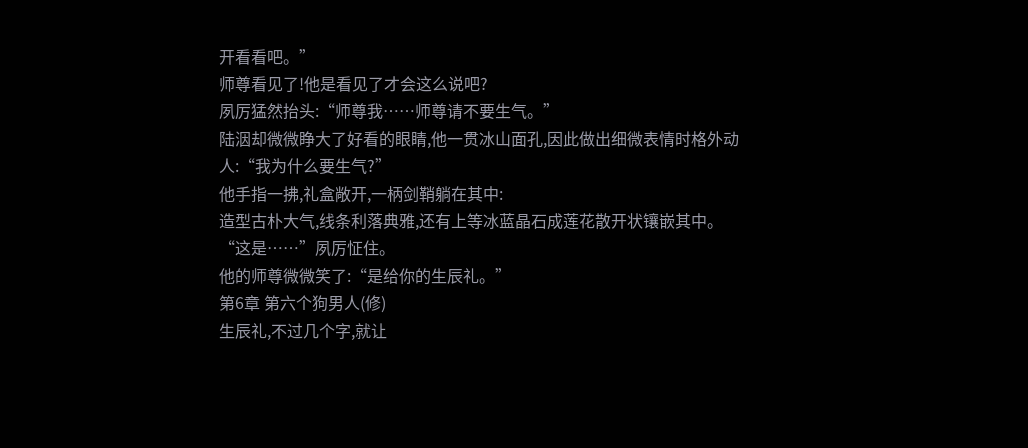开看看吧。”
师尊看见了!他是看见了才会这么说吧?
夙厉猛然抬头:“师尊我……师尊请不要生气。”
陆洇却微微睁大了好看的眼睛,他一贯冰山面孔,因此做出细微表情时格外动人:“我为什么要生气?”
他手指一拂,礼盒敞开,一柄剑鞘躺在其中:
造型古朴大气,线条利落典雅,还有上等冰蓝晶石成莲花散开状镶嵌其中。
“这是……”夙厉怔住。
他的师尊微微笑了:“是给你的生辰礼。”
第6章 第六个狗男人(修)
生辰礼,不过几个字,就让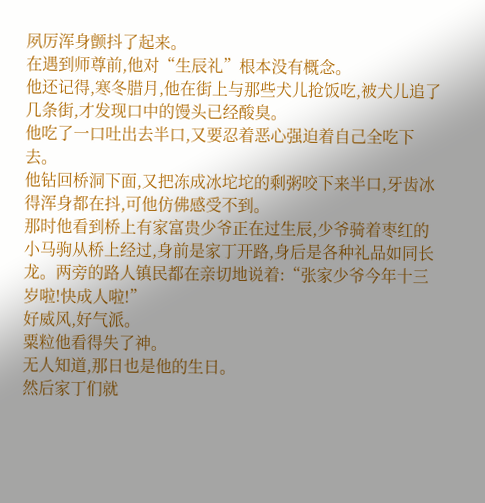夙厉浑身颤抖了起来。
在遇到师尊前,他对“生辰礼”根本没有概念。
他还记得,寒冬腊月,他在街上与那些犬儿抢饭吃,被犬儿追了几条街,才发现口中的馒头已经酸臭。
他吃了一口吐出去半口,又要忍着恶心强迫着自己全吃下去。
他钻回桥洞下面,又把冻成冰坨坨的剩粥咬下来半口,牙齿冰得浑身都在抖,可他仿佛感受不到。
那时他看到桥上有家富贵少爷正在过生辰,少爷骑着枣红的小马驹从桥上经过,身前是家丁开路,身后是各种礼品如同长龙。两旁的路人镇民都在亲切地说着:“张家少爷今年十三岁啦!快成人啦!”
好威风,好气派。
粟粒他看得失了神。
无人知道,那日也是他的生日。
然后家丁们就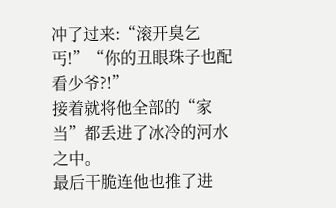冲了过来:“滚开臭乞丐!”“你的丑眼珠子也配看少爷?!”
接着就将他全部的“家当”都丢进了冰冷的河水之中。
最后干脆连他也推了进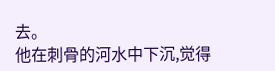去。
他在刺骨的河水中下沉,觉得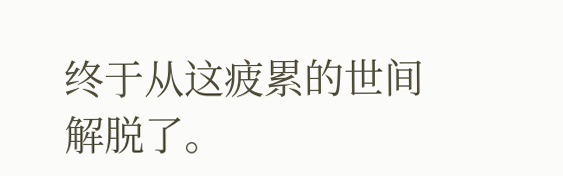终于从这疲累的世间解脱了。